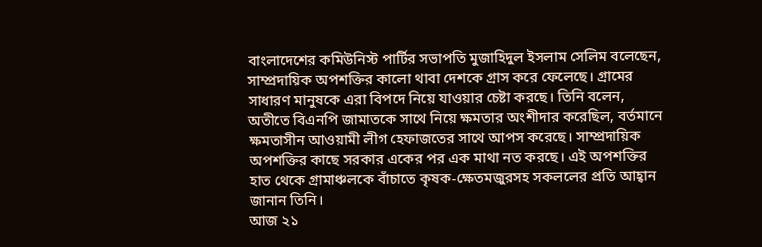বাংলাদেশের কমিউনিস্ট পার্টির সভাপতি মুজাহিদুল ইসলাম সেলিম বলেছেন, সাম্প্রদায়িক অপশক্তির কালো থাবা দেশকে গ্রাস করে ফেলেছে। গ্রামের সাধারণ মানুষকে এরা বিপদে নিয়ে যাওয়ার চেষ্টা করছে। তিনি বলেন, অতীতে বিএনপি জামাতকে সাথে নিয়ে ক্ষমতার অংশীদার করেছিল, বর্তমানে ক্ষমতাসীন আওয়ামী লীগ হেফাজতের সাথে আপস করেছে। সাম্প্রদায়িক অপশক্তির কাছে সরকার একের পর এক মাথা নত করছে। এই অপশক্তির হাত থেকে গ্রামাঞ্চলকে বাঁচাতে কৃষক-ক্ষেতমজুরসহ সকললের প্রতি আহ্বান জানান তিনি।
আজ ২১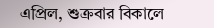এপ্রিল, শুক্রবার বিকালে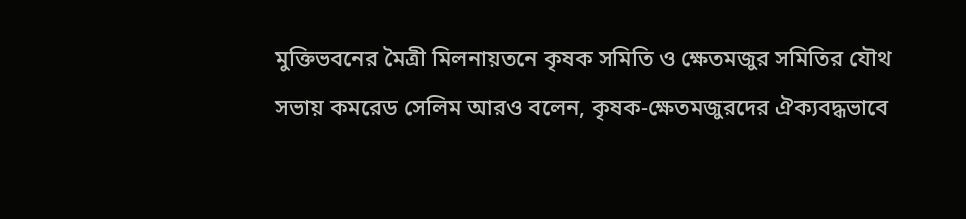মুক্তিভবনের মৈত্রী মিলনায়তনে কৃষক সমিতি ও ক্ষেতমজুর সমিতির যৌথ সভায় কমরেড সেলিম আরও বলেন, কৃষক-ক্ষেতমজুরদের ঐক্যবদ্ধভাবে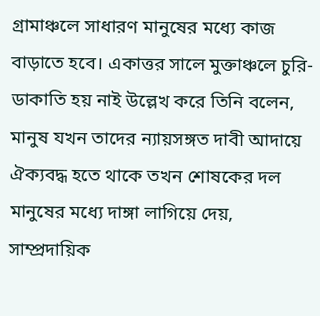গ্রামাঞ্চলে সাধারণ মানুষের মধ্যে কাজ বাড়াতে হবে। একাত্তর সালে মুক্তাঞ্চলে চুরি-ডাকাতি হয় নাই উল্লেখ করে তিনি বলেন, মানুষ যখন তাদের ন্যায়সঙ্গত দাবী আদায়ে ঐক্যবদ্ধ হতে থাকে তখন শোষকের দল মানুষের মধ্যে দাঙ্গা লাগিয়ে দেয়, সাম্প্রদায়িক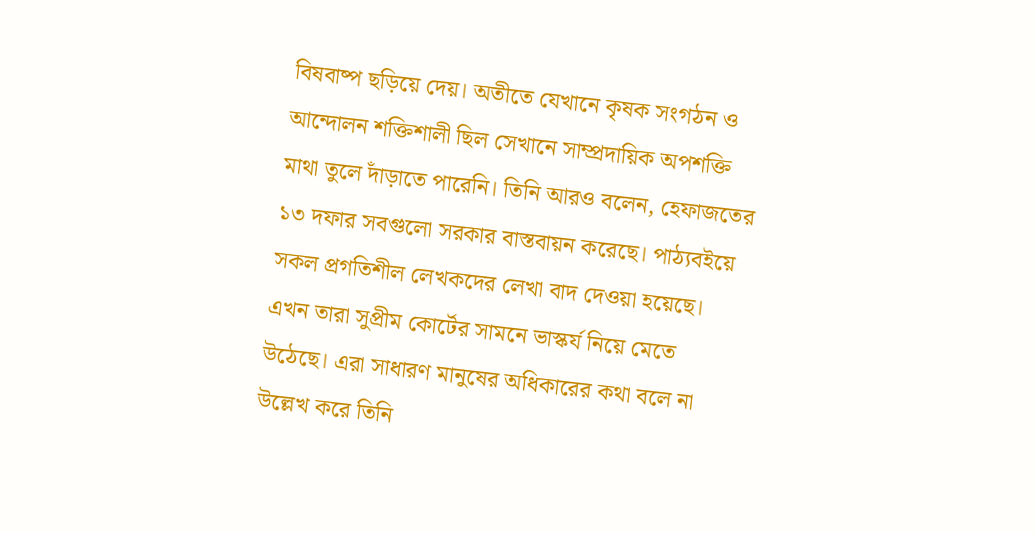বিষবাষ্প ছড়িয়ে দেয়। অতীতে যেখানে কৃষক সংগঠন ও আন্দোলন শক্তিশালী ছিল সেখানে সাম্প্রদায়িক অপশক্তি মাথা তুলে দাঁড়াতে পারেনি। তিনি আরও বলেন, হেফাজতের ১৩ দফার সবগুলো সরকার বাস্তবায়ন করেছে। পাঠ্যবইয়ে সকল প্রগতিশীল লেখকদের লেখা বাদ দেওয়া হয়েছে। এখন তারা সুপ্রীম কোর্টের সামনে ভাস্কর্য নিয়ে মেতে উঠেছে। এরা সাধারণ মানুষের অধিকারের কথা বলে না উল্লেখ করে তিনি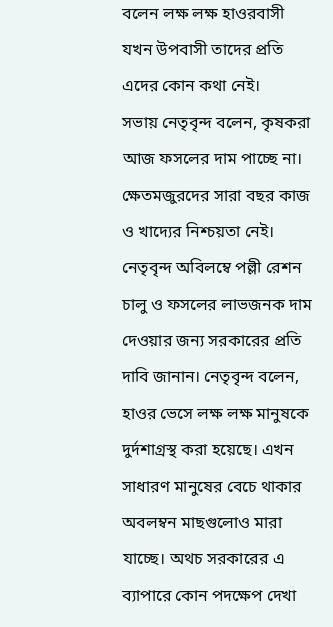বলেন লক্ষ লক্ষ হাওরবাসী যখন উপবাসী তাদের প্রতি এদের কোন কথা নেই।
সভায় নেতৃবৃন্দ বলেন, কৃষকরা আজ ফসলের দাম পাচ্ছে না। ক্ষেতমজুরদের সারা বছর কাজ ও খাদ্যের নিশ্চয়তা নেই। নেতৃবৃন্দ অবিলম্বে পল্লী রেশন চালু ও ফসলের লাভজনক দাম দেওয়ার জন্য সরকারের প্রতি দাবি জানান। নেতৃবৃন্দ বলেন, হাওর ভেসে লক্ষ লক্ষ মানুষকে দুর্দশাগ্রস্থ করা হয়েছে। এখন সাধারণ মানুষের বেচে থাকার অবলম্বন মাছগুলোও মারা যাচ্ছে। অথচ সরকারের এ ব্যাপারে কোন পদক্ষেপ দেখা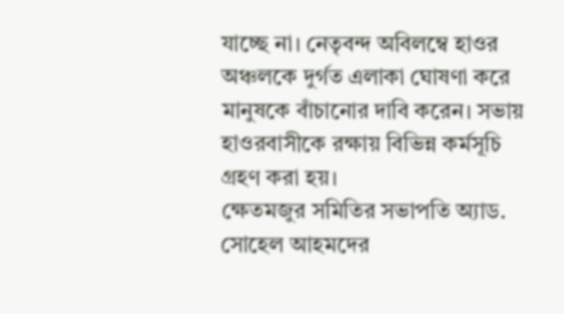যাচ্ছে না। নেতৃবন্দ অবিলম্বে হাওর অঞ্চলকে দুর্গত এলাকা ঘোষণা করে মানুষকে বাঁচানোর দাবি করেন। সভায় হাওরবাসীকে রক্ষায় বিভিন্ন কর্মসূচি গ্রহণ করা হয়।
ক্ষেতমজুর সমিতির সভাপতি অ্যাড. সোহেল আহমদের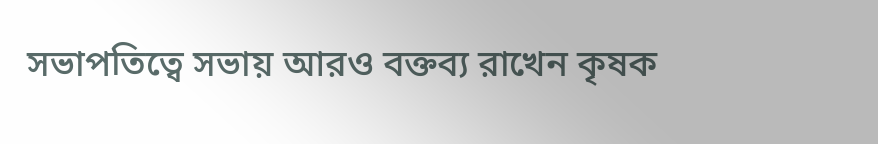সভাপতিত্বে সভায় আরও বক্তব্য রাখেন কৃষক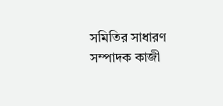সমিতির সাধারণ সম্পাদক কাজী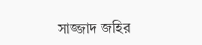সাজ্জাদ জহির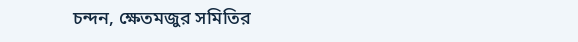চন্দন, ক্ষেতমজুর সমিতির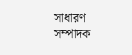সাধারণ সম্পাদক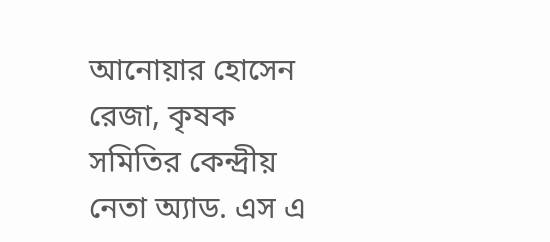আনোয়ার হোসেন রেজা, কৃষক সমিতির কেন্দ্রীয় নেতা অ্যাড. এস এ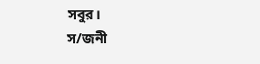সবুর।
স/জনী